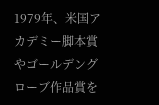1979年、米国アカデミー脚本賞やゴールデングローブ作品賞を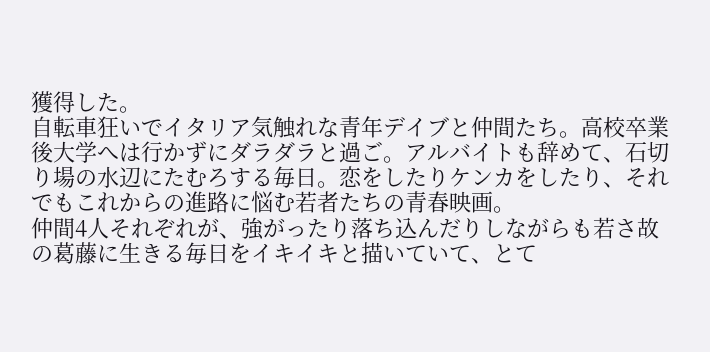獲得した。
自転車狂いでイタリア気触れな青年デイブと仲間たち。高校卒業後大学へは行かずにダラダラと過ご。アルバイトも辞めて、石切り場の水辺にたむろする毎日。恋をしたりケンカをしたり、それでもこれからの進路に悩む若者たちの青春映画。
仲間4人それぞれが、強がったり落ち込んだりしながらも若さ故の葛藤に生きる毎日をイキイキと描いていて、とて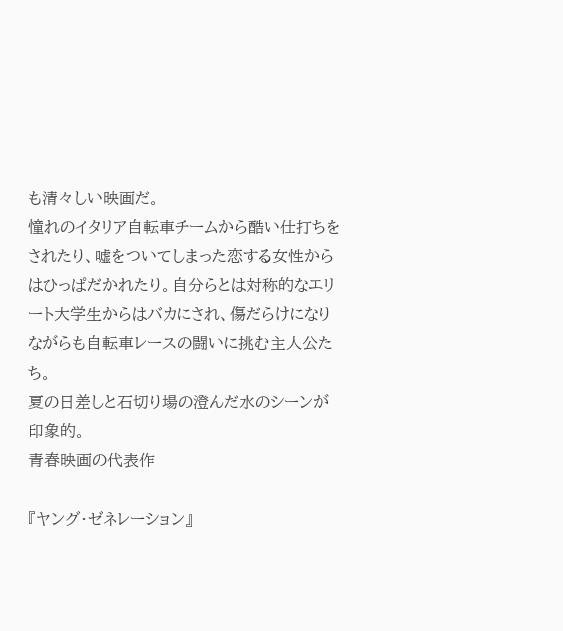も清々しい映画だ。
憧れのイタリア自転車チームから酷い仕打ちをされたり、嘘をついてしまった恋する女性からはひっぱだかれたり。自分らとは対称的なエリート大学生からはバカにされ、傷だらけになりながらも自転車レースの闘いに挑む主人公たち。
夏の日差しと石切り場の澄んだ水のシーンが印象的。
青春映画の代表作

『ヤング・ゼネレーション』